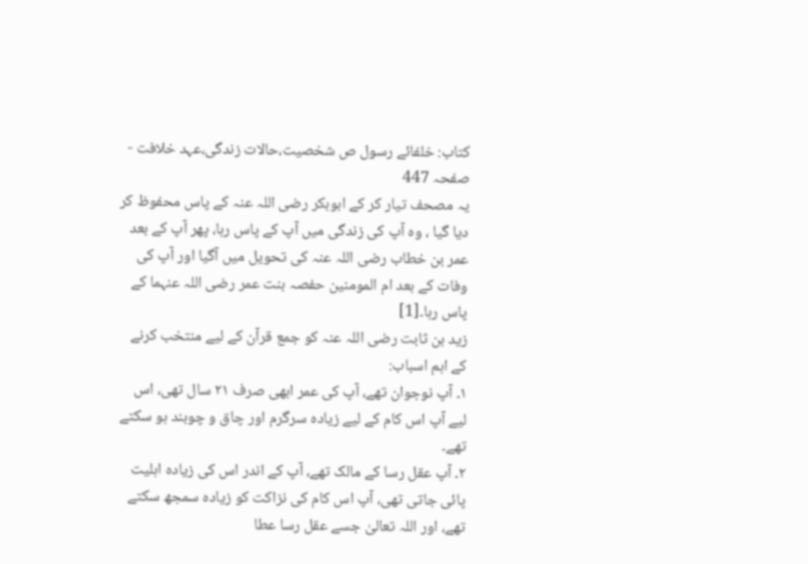کتاب: خلفائے رسول ص شخصیت،حالات زندگی،عہد خلافت - صفحہ 447
یہ مصحف تیار کر کے ابوبکر رضی اللہ عنہ کے پاس محفوظ کر دیا گیا ، وہ آپ کی زندگی میں آپ کے پاس رہا، پھر آپ کے بعد عمر بن خطاب رضی اللہ عنہ کی تحویل میں آگیا اور آپ کی وفات کے بعد ام المومنین حفصہ بنت عمر رضی اللہ عنہما کے پاس رہا۔[1]
زید بن ثابت رضی اللہ عنہ کو جمع قرآن کے لیے منتخب کرنے کے اہم اسباب:
۱۔ آپ نوجوان تھے، آپ کی عمر ابھی صرف ۲۱ سال تھی، اس لیے آپ اس کام کے لیے زیادہ سرگرم اور چاق و چوبند ہو سکتے تھے۔
۲۔ آپ عقل رسا کے مالک تھے، آپ کے اندر اس کی زیادہ اہلیت پائی جاتی تھی، آپ اس کام کی نزاکت کو زیادہ سمجھ سکتے تھے، اور اللہ تعالیٰ جسے عقل رسا عطا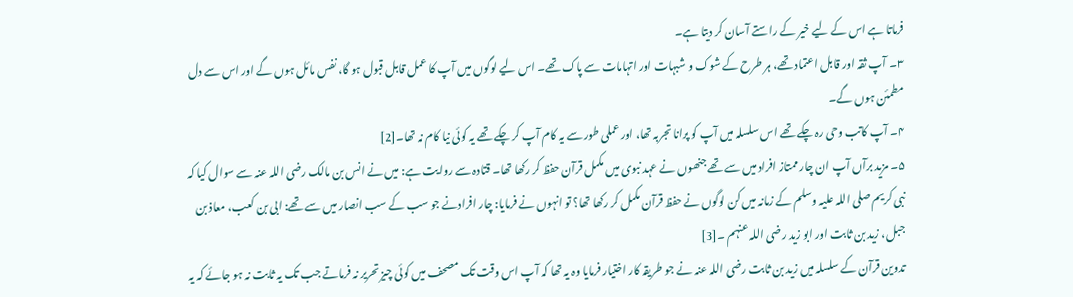فرماتا ہے اس کے لیے خیر کے راستے آسان کر دیتا ہے۔
۳۔ آپ ثقہ اور قابل اعتماد تھے، ہر طرح کے شوک و شبہات اور اتہامات سے پاک تھے۔ اس لیے لوگوں میں آپ کا عمل قابل قبول ہو گا، نفس مائل ہوں گے اور اس سے دل مطمئن ہوں گے۔
۴۔ آپ کاتب وحی رہ چکے تھے اس سلسلہ میں آپ کو پرانا تجربہ تھا، اور عملی طور سے یہ کام آپ کر چکے تھے یہ کوئی نیا کام نہ تھا۔[2]
۵۔ مزید برآں آپ ان چار ممتاز افراد میں سے تھے جنھوں نے عہد نبوی میں مکمل قرآن حفظ کر رکھا تھا۔ قتادہ سے روایت ہے: میں نے انس بن مالک رضی اللہ عنہ سے سوال کیا کہ نبی کریم صلی اللہ علیہ وسلم کے زمانہ میں کن لوگوں نے حفظ قرآن مکمل کر رکھا تھا؟ تو انہوں نے فرمایا: چار افرادنے جو سب کے سب انصار میں سے تھے: ابی بن کعب، معاذ بن جبل، زید بن ثابت اور ابو زید رضی اللہ عنہم ۔[3]
تدوین قرآن کے سلسلہ میں زید بن ثابت رضی اللہ عنہ نے جو طریقہ کار اختیار فرمایا وہ یہ تھا کہ آپ اس وقت تک مصحف میں کوئی چیز تحریر نہ فرماتے جب تک یہ ثابت نہ ہو جائے کہ یہ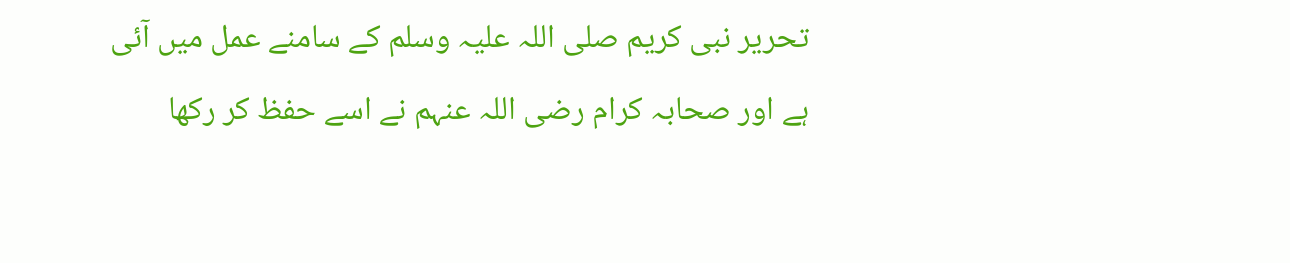تحریر نبی کریم صلی اللہ علیہ وسلم کے سامنے عمل میں آئی ہے اور صحابہ کرام رضی اللہ عنہم نے اسے حفظ کر رکھا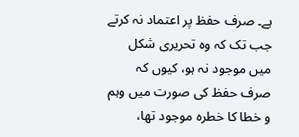ہے۔ صرف حفظ پر اعتماد نہ کرتے جب تک کہ وہ تحریری شکل میں موجود نہ ہو، کیوں کہ صرف حفظ کی صورت میں وہم و خطا کا خطرہ موجود تھا،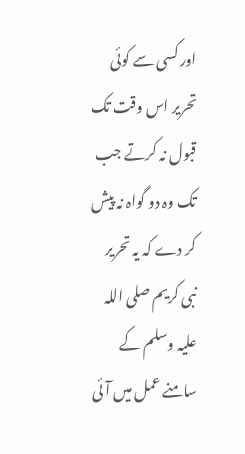اور کسی سے کوئی تحریر اس وقت تک قبول نہ کرتے جب تک وہ دو گواہ نہ پیش کر دے کہ یہ تحریر نبی کریم صلی اللہ علیہ وسلم کے سامنے عمل میں آئی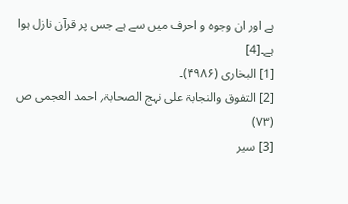ہے اور ان وجوہ و احرف میں سے ہے جس پر قرآن نازل ہوا ہے۔[4]
[1] البخاری (۴۹۸۶)۔
[2] التفوق والنجابۃ علی نہج الصحابۃ؍ احمد العجمی ص (۷۳)
[3] سیر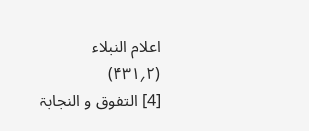اعلام النبلاء (۲؍۴۳۱)
[4] التفوق و النجابۃ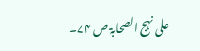علی نہج الصحابۃ ص ۷۴۔